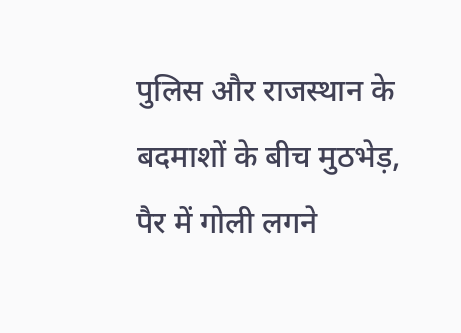पुलिस और राजस्थान के बदमाशों के बीच मुठभेड़, पैर में गोली लगने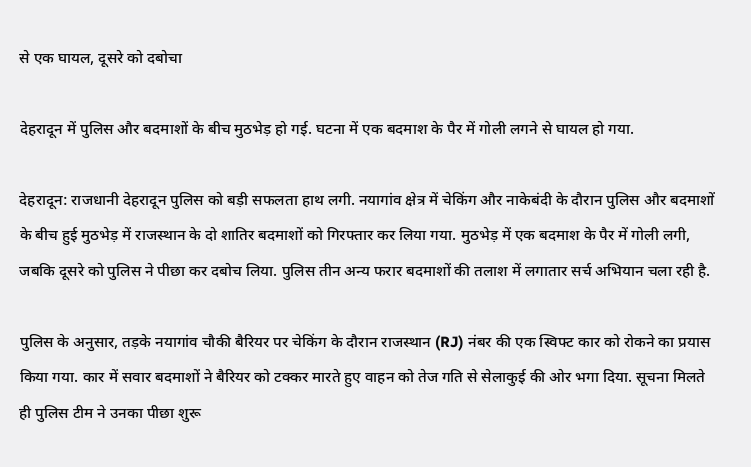से एक घायल, दूसरे को दबोचा

देहरादून में पुलिस और बदमाशों के बीच मुठभेड़ हो गई. घटना में एक बदमाश के पैर में गोली लगने से घायल हो गया.

देहरादून: राजधानी देहरादून पुलिस को बड़ी सफलता हाथ लगी. नयागांव क्षेत्र में चेकिंग और नाकेबंदी के दौरान पुलिस और बदमाशों के बीच हुई मुठभेड़ में राजस्थान के दो शातिर बदमाशों को गिरफ्तार कर लिया गया. मुठभेड़ में एक बदमाश के पैर में गोली लगी, जबकि दूसरे को पुलिस ने पीछा कर दबोच लिया. पुलिस तीन अन्य फरार बदमाशों की तलाश में लगातार सर्च अभियान चला रही है.

पुलिस के अनुसार, तड़के नयागांव चौकी बैरियर पर चेकिंग के दौरान राजस्थान (RJ) नंबर की एक स्विफ्ट कार को रोकने का प्रयास किया गया. कार में सवार बदमाशों ने बैरियर को टक्कर मारते हुए वाहन को तेज गति से सेलाकुई की ओर भगा दिया. सूचना मिलते ही पुलिस टीम ने उनका पीछा शुरू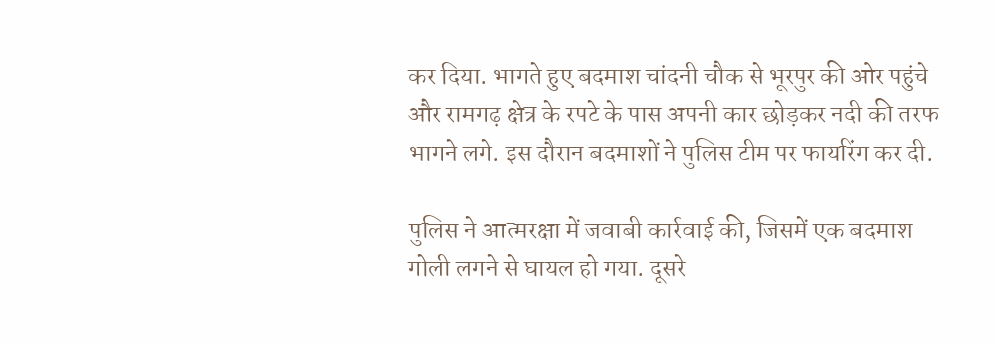कर दिया. भागते हुए बदमाश चांदनी चौक से भूरपुर की ओर पहुंचे और रामगढ़ क्षेत्र के रपटे के पास अपनी कार छोड़कर नदी की तरफ भागने लगे. इस दौरान बदमाशों ने पुलिस टीम पर फायरिंग कर दी.

पुलिस ने आत्मरक्षा में जवाबी कार्रवाई की, जिसमें एक बदमाश गोली लगने से घायल हो गया. दूसरे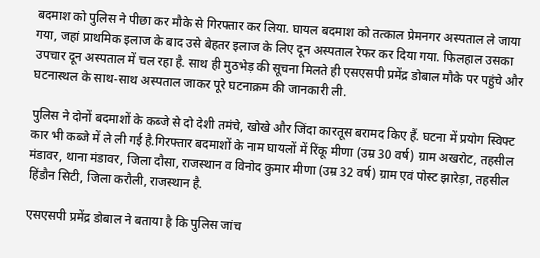बदमाश को पुलिस ने पीछा कर मौके से गिरफ्तार कर लिया. घायल बदमाश को तत्काल प्रेमनगर अस्पताल ले जाया गया, जहां प्राथमिक इलाज के बाद उसे बेहतर इलाज के लिए दून अस्पताल रेफर कर दिया गया. फिलहाल उसका उपचार दून अस्पताल में चल रहा है. साथ ही मुठभेड़ की सूचना मिलते ही एसएसपी प्रमेंद्र डोबाल मौके पर पहुंचे और घटनास्थल के साथ-साथ अस्पताल जाकर पूरे घटनाक्रम की जानकारी ली.

पुलिस ने दोनों बदमाशों के कब्जे से दो देशी तमंचे, खोखे और जिंदा कारतूस बरामद किए हैं. घटना में प्रयोग स्विफ्ट कार भी कब्जे में ले ली गई है.गिरफ्तार बदमाशों के नाम घायलों में रिंकू मीणा (उम्र 30 वर्ष) ग्राम अखरोट, तहसील मंडावर, थाना मंडावर, जिला दौसा, राजस्थान व विनोद कुमार मीणा (उम्र 32 वर्ष) ग्राम एवं पोस्ट झारेड़ा, तहसील हिंडौन सिटी, जिला करौली, राजस्थान है.

एसएसपी प्रमेंद्र डोबाल ने बताया है कि पुलिस जांच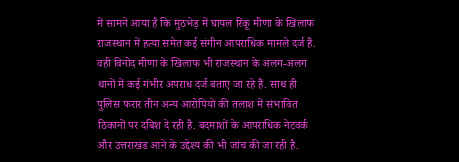में सामने आया है कि मुठभेड़ में घायल रिंकू मीणा के खिलाफ राजस्थान में हत्या समेत कई संगीन आपराधिक मामले दर्ज हैं. वहीं विनोद मीणा के खिलाफ भी राजस्थान के अलग-अलग थानों में कई गंभीर अपराध दर्ज बताए जा रहे हैं. साथ ही पुलिस फरार तीन अन्य आरोपियों की तलाश में संभावित ठिकानों पर दबिश दे रही है. बदमाशों के आपराधिक नेटवर्क और उत्तराखंड आने के उद्देश्य की भी जांच की जा रही है.